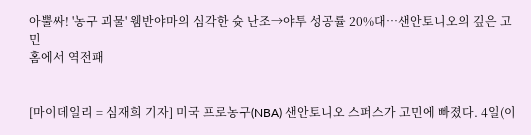아뿔싸! '농구 괴물' 웸반야마의 심각한 슛 난조→야투 성공률 20%대…샌안토니오의 깊은 고민
홈에서 역전패


[마이데일리 = 심재희 기자] 미국 프로농구(NBA) 샌안토니오 스퍼스가 고민에 빠졌다. 4일(이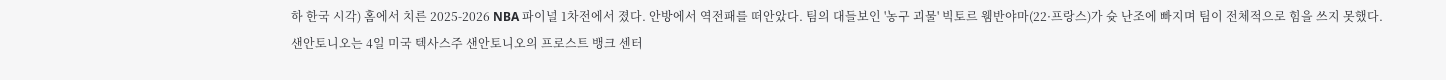하 한국 시각) 홈에서 치른 2025-2026 NBA 파이널 1차전에서 졌다. 안방에서 역전패를 떠안았다. 팀의 대들보인 '농구 괴물' 빅토르 웸반야마(22·프랑스)가 슛 난조에 빠지며 팀이 전체적으로 힘을 쓰지 못했다.
샌안토니오는 4일 미국 텍사스주 샌안토니오의 프로스트 뱅크 센터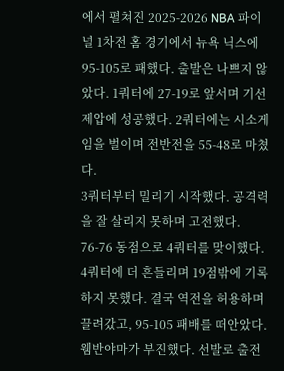에서 펼쳐진 2025-2026 NBA 파이널 1차전 홈 경기에서 뉴욕 닉스에 95-105로 패했다. 출발은 나쁘지 않았다. 1쿼터에 27-19로 앞서며 기선 제압에 성공했다. 2쿼터에는 시소게임을 벌이며 전반전을 55-48로 마쳤다.
3쿼터부터 밀리기 시작했다. 공격력을 잘 살리지 못하며 고전했다. 76-76 동점으로 4쿼터를 맞이했다. 4쿼터에 더 흔들리며 19점밖에 기록하지 못했다. 결국 역전을 허용하며 끌려갔고, 95-105 패배를 떠안았다.
웸반야마가 부진했다. 선발로 출전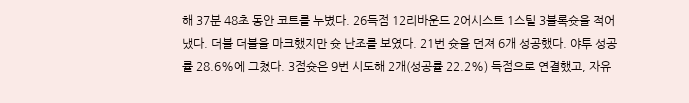해 37분 48초 동안 코트를 누볐다. 26득점 12리바운드 2어시스트 1스틸 3블록슛을 적어냈다. 더블 더블을 마크했지만 슛 난조를 보였다. 21번 슛을 던져 6개 성공했다. 야투 성공률 28.6%에 그쳤다. 3점슛은 9번 시도해 2개(성공률 22.2%) 득점으로 연결했고, 자유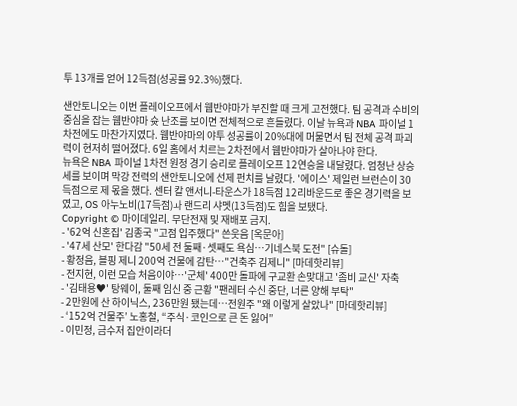투 13개를 얻어 12득점(성공률 92.3%)했다.

샌안토니오는 이번 플레이오프에서 웸반야마가 부진할 때 크게 고전했다. 팀 공격과 수비의 중심을 잡는 웸반야마 슛 난조를 보이면 전체적으로 흔들렸다. 이날 뉴욕과 NBA 파이널 1차전에도 마찬가지였다. 웸반야마의 야투 성공률이 20%대에 머물면서 팀 전체 공격 파괴력이 현저히 떨어졌다. 6일 홈에서 치르는 2차전에서 웸반야마가 살아나야 한다.
뉴욕은 NBA 파이널 1차전 원정 경기 승리로 플레이오프 12연승을 내달렸다. 엄청난 상승세를 보이며 막강 전력의 샌안토니오에 선제 펀치를 날렸다. '에이스' 제일런 브런슨이 30득점으로 제 몫을 했다. 센터 칼 앤서니-타운스가 18득점 12리바운드로 좋은 경기력을 보였고, OS 아누노비(17득점)ㅘ 랜드리 샤멧(13득점)도 힘을 보탰다.
Copyright © 마이데일리. 무단전재 및 재배포 금지.
- '62억 신혼집' 김종국 "고점 입주했다" 쓴웃음 [옥문아]
- '47세 산모' 한다감 "50세 전 둘째·셋째도 욕심…기네스북 도전" [슈돌]
- 황정음, 블핑 제니 200억 건물에 감탄…"건축주 김제니" [마데핫리뷰]
- 전지현, 이런 모습 처음이야…'군체' 400만 돌파에 구교환 손맞대고 '좀비 교신' 자축
- '김태용♥' 탕웨이, 둘째 임신 중 근황 "팬레터 수신 중단, 너른 양해 부탁"
- 2만원에 산 하이닉스, 236만원 됐는데…전원주 "왜 이렇게 살았나" [마데핫리뷰]
- ‘152억 건물주’ 노홍철, “주식·코인으로 큰 돈 잃어”
- 이민정, 금수저 집안이라더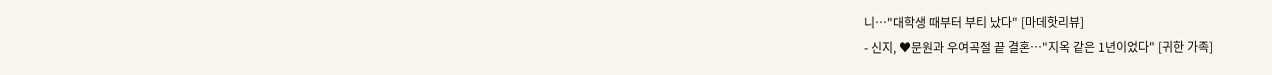니…"대학생 때부터 부티 났다" [마데핫리뷰]
- 신지, ♥문원과 우여곡절 끝 결혼…"지옥 같은 1년이었다" [귀한 가족]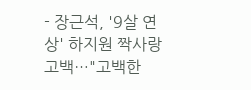- 장근석, '9살 연상' 하지원 짝사랑 고백…"고백한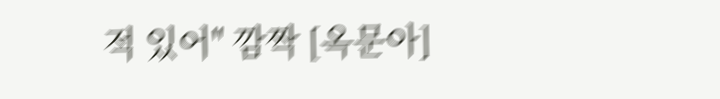적 있어" 깜짝 [옥문아]